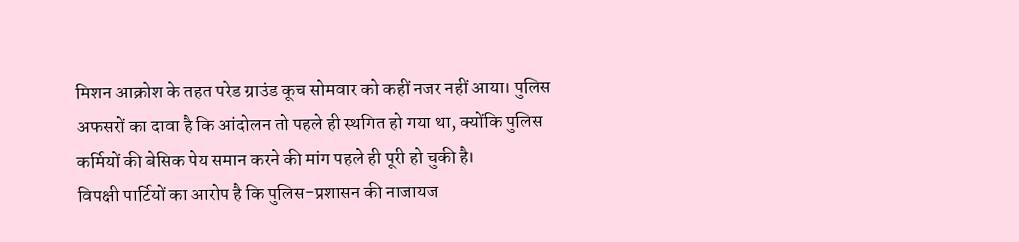मिशन आक्रोश के तहत परेड ग्राउंड कूच सोमवार को कहीं नजर नहीं आया। पुलिस अफसरों का दावा है कि आंदोलन तो पहले ही स्थगित हो गया था, क्योंकि पुलिस कर्मियों की बेसिक पेय समान करने की मांग पहले ही पूरी हो चुकी है।
विपक्षी पार्टियों का आरोप है कि पुलिस-प्रशासन की नाजायज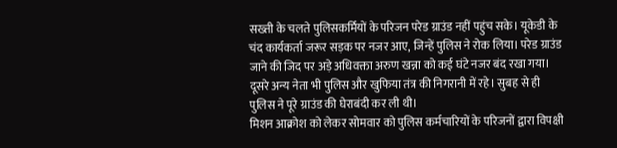सख्ती के चलते पुलिसकर्मियों के परिजन परेड ग्राउंड नहीं पहुंच सके। यूकेडी के चंद कार्यकर्ता जरूर सड़क पर नजर आए, जिन्हें पुलिस ने रोक लिया। परेड ग्राउंड जाने की जिद पर अड़े अधिवक्ता अरुण खन्ना को कई घंटे नजर बंद रखा गया। दूसरे अन्य नेता भी पुलिस और खुफिया तंत्र की निगरानी में रहे। सुबह से ही पुलिस ने पूरे ग्राउंड की घेराबंदी कर ली थी।
मिशन आक्रोश को लेकर सोमवार को पुलिस कर्मचारियों के परिजनों द्वारा विपक्षी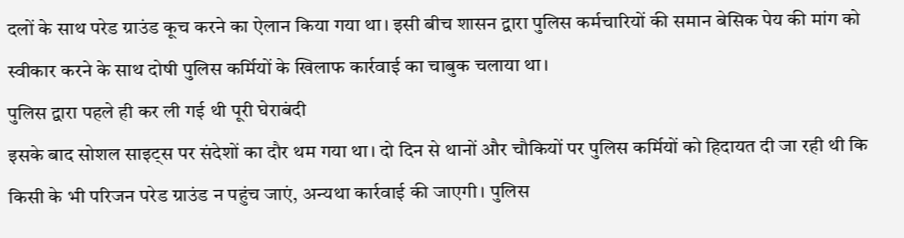दलों के साथ परेड ग्राउंड कूच करने का ऐलान किया गया था। इसी बीच शासन द्वारा पुलिस कर्मचारियों की समान बेसिक पेय की मांग को स्वीकार करने के साथ दोषी पुलिस कर्मियों के खिलाफ कार्रवाई का चाबुक चलाया था।
पुलिस द्वारा पहले ही कर ली गई थी पूरी घेराबंदी
इसके बाद सोशल साइट्स पर संदेशों का दौर थम गया था। दो दिन से थानों और चौकियों पर पुलिस कर्मियों को हिदायत दी जा रही थी कि किसी के भी परिजन परेड ग्राउंड न पहुंच जाएं, अन्यथा कार्रवाई की जाएगी। पुलिस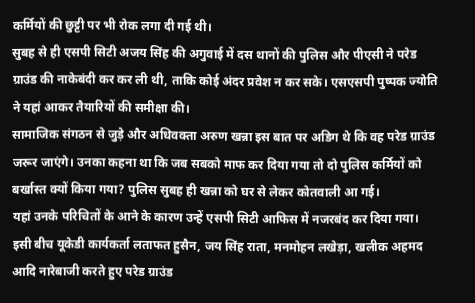कर्मियों की छुट्टी पर भी रोक लगा दी गई थी।
सुबह से ही एसपी सिटी अजय सिंह की अगुवाई में दस थानों की पुलिस और पीएसी ने परेड ग्राउंड की नाकेबंदी कर कर ली थी, ताकि कोई अंदर प्रवेश न कर सके। एसएसपी पुष्पक ज्योति ने यहां आकर तैयारियों की समीक्षा की।
सामाजिक संगठन से जुड़े और अधिवक्ता अरुण खन्ना इस बात पर अडिग थे कि वह परेड ग्राउंड जरूर जाएंगे। उनका कहना था कि जब सबको माफ कर दिया गया तो दो पुलिस कर्मियों को बर्खास्त क्यों किया गया? पुलिस सुबह ही खन्ना को घर से लेकर कोतवाली आ गई।
यहां उनके परिचितों के आने के कारण उन्हें एसपी सिटी आफिस में नजरबंद कर दिया गया। इसी बीच यूकेडी कार्यकर्ता लताफत हुसैन, जय सिंह राता, मनमोहन लखेड़ा, खलीक अहमद आदि नारेबाजी करते हुए परेड ग्राउंड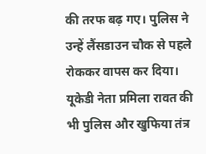की तरफ बढ़ गए। पुलिस ने उन्हें लैंसडाउन चौक से पहले रोककर वापस कर दिया। यूकेडी नेता प्रमिला रावत की भी पुलिस और खुफिया तंत्र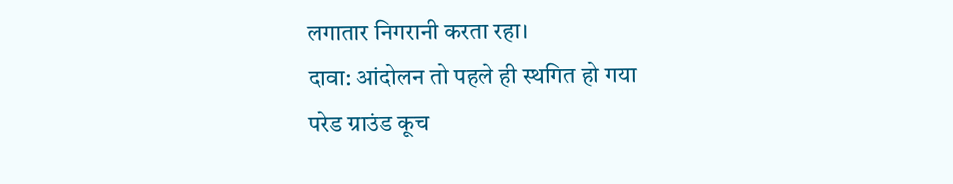लगातार निगरानी करता रहा।
दावा: आंदोलन तो पहले ही स्थगित हो गया
परेड ग्राउंड कूच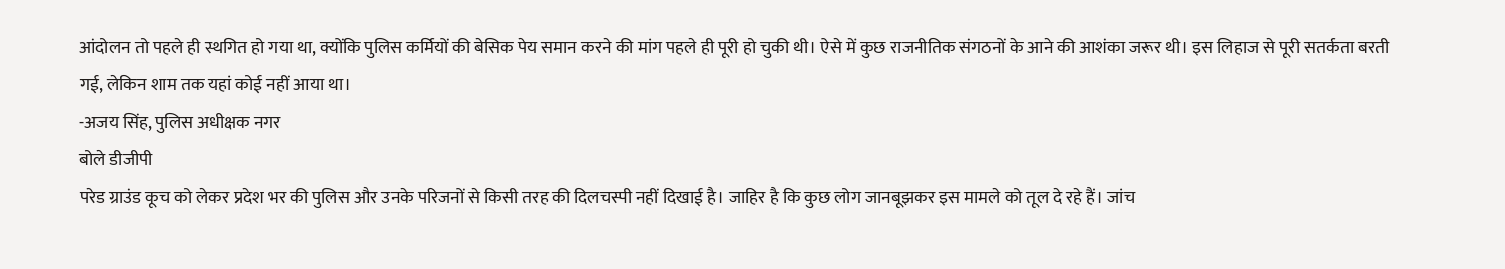आंदोलन तो पहले ही स्थगित हो गया था, क्योंकि पुलिस कर्मियों की बेसिक पेय समान करने की मांग पहले ही पूरी हो चुकी थी। ऐसे में कुछ राजनीतिक संगठनों के आने की आशंका जरूर थी। इस लिहाज से पूरी सतर्कता बरती गई, लेकिन शाम तक यहां कोई नहीं आया था।
-अजय सिंह, पुलिस अधीक्षक नगर
बोले डीजीपी
परेड ग्राउंड कूच को लेकर प्रदेश भर की पुलिस और उनके परिजनों से किसी तरह की दिलचस्पी नहीं दिखाई है। जाहिर है कि कुछ लोग जानबूझकर इस मामले को तूल दे रहे हैं। जांच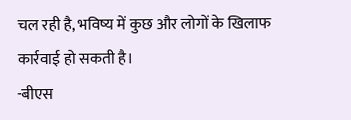चल रही है, भविष्य में कुछ और लोगों के खिलाफ कार्रवाई हो सकती है।
-बीएस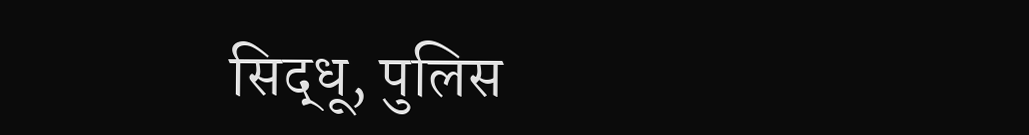सिद्धू, पुलिस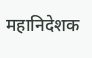महानिदेशक